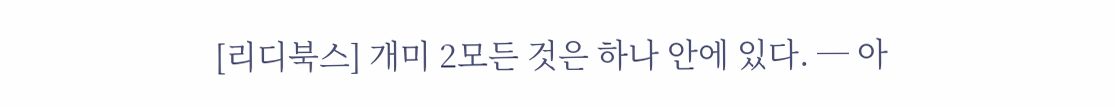[리디북스] 개미 2모든 것은 하나 안에 있다. ─ 아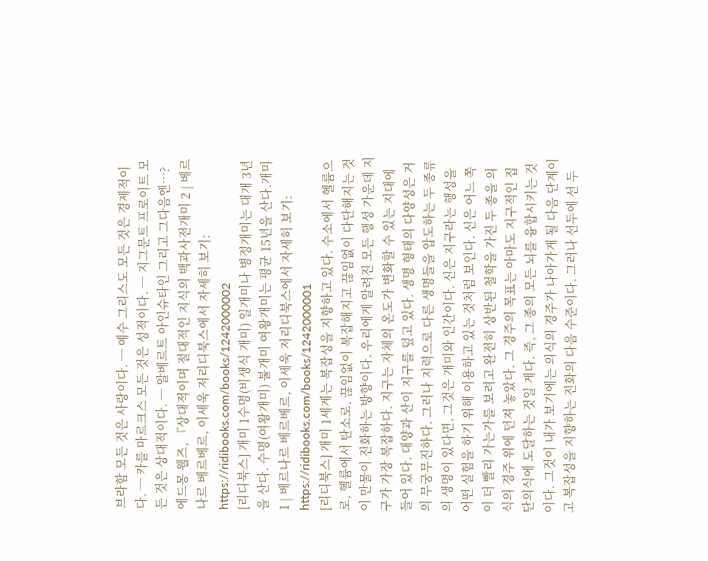브라함 모든 것은 사랑이다. ─ 예수 그리스도 모든 것은 경제적이다. ─ 카를 마르크스 모든 것은 성적이다. ─ 지그문트 프로이트 모든 것은 상대적이다. ─ 알베르트 아인슈타인 그리고 그다음엔…? 에드몽 웰즈, 『상대적이며 절대적인 지식의 백과사전개미 2 | 베르나르 베르베르, 이세욱 저리디북스에서 자세히 보기: https://ridibooks.com/books/1242000002
[리디북스] 개미 1수명(비생식 개미) 일개미나 병정개미는 대개 3년을 산다. 수명(여왕개미) 불개미 여왕개미는 평균 15년을 산다.개미 1 | 베르나르 베르베르, 이세욱 저리디북스에서 자세히 보기: https://ridibooks.com/books/1242000001
[리디북스] 개미 1세계는 복잡성을 지향하고 있다. 수소에서 헬륨으로, 헬륨에서 탄소로. 끊임없이 복잡해지고 끊임없이 다단해지는 것이 만물이 진화하는 방향이다. 우리에게 알려진 모든 행성 가운데 지구가 가장 복잡하다. 지구는 자체의 온도가 변화할 수 있는 지대에 들어 있다. 대양과 산이 지구를 덮고 있다. 생명 형태의 다양성은 거의 무궁무진하다. 그러나 지력으로 다른 생명들을 압도하는 두 종류의 생명이 있다면, 그것은 개미와 인간이다. 신은 지구라는 행성을 어떤 실험을 하기 위해 이용하고 있는 것처럼 보인다. 신은 어느 쪽이 더 빨리 가는가를 보려고 완전히 상반된 철학을 가진 두 종을 의식의 경주 위에 던져 놓았다. 그 경주의 목표는 아마도 지구적인 집단의식에 도달하는 것일 게다. 즉, 그 종의 모든 뇌를 융합시키는 것이다. 그것이 내가 보기에는 의식의 경주가 나아가게 될 다음 단계이고 복잡성을 지향하는 진화의 다음 수준이다. 그러나 선두에 선 두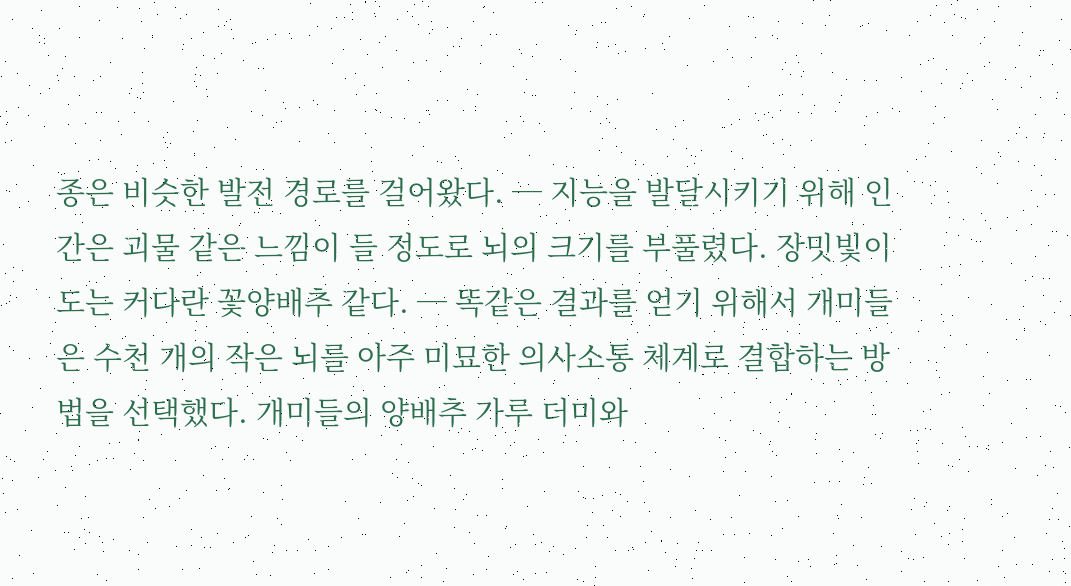종은 비슷한 발전 경로를 걸어왔다. ─ 지능을 발달시키기 위해 인간은 괴물 같은 느낌이 들 정도로 뇌의 크기를 부풀렸다. 장밋빛이 도는 커다란 꽃양배추 같다. ─ 똑같은 결과를 얻기 위해서 개미들은 수천 개의 작은 뇌를 아주 미묘한 의사소통 체계로 결합하는 방법을 선택했다. 개미들의 양배추 가루 더미와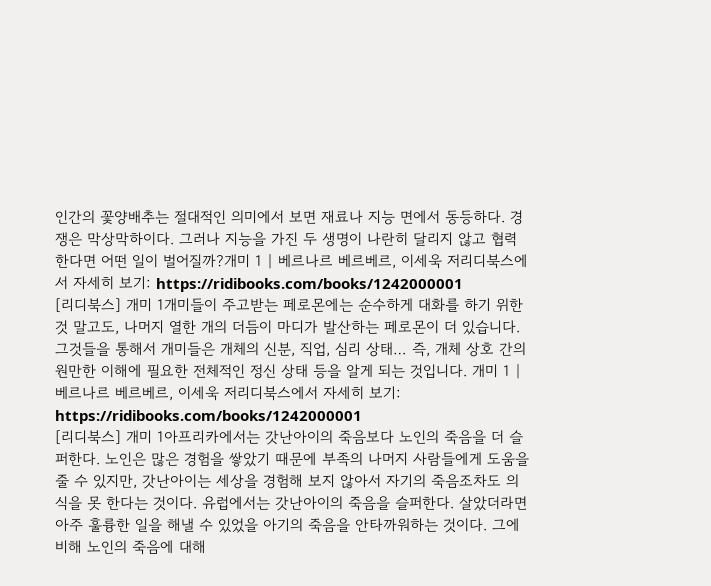인간의 꽃양배추는 절대적인 의미에서 보면 재료나 지능 면에서 동등하다. 경쟁은 막상막하이다. 그러나 지능을 가진 두 생명이 나란히 달리지 않고 협력한다면 어떤 일이 벌어질까?개미 1 | 베르나르 베르베르, 이세욱 저리디북스에서 자세히 보기: https://ridibooks.com/books/1242000001
[리디북스] 개미 1개미들이 주고받는 페로몬에는 순수하게 대화를 하기 위한 것 말고도, 나머지 열한 개의 더듬이 마디가 발산하는 페로몬이 더 있습니다. 그것들을 통해서 개미들은 개체의 신분, 직업, 심리 상태… 즉, 개체 상호 간의 원만한 이해에 필요한 전체적인 정신 상태 등을 알게 되는 것입니다. 개미 1 | 베르나르 베르베르, 이세욱 저리디북스에서 자세히 보기: https://ridibooks.com/books/1242000001
[리디북스] 개미 1아프리카에서는 갓난아이의 죽음보다 노인의 죽음을 더 슬퍼한다. 노인은 많은 경험을 쌓았기 때문에 부족의 나머지 사람들에게 도움을 줄 수 있지만, 갓난아이는 세상을 경험해 보지 않아서 자기의 죽음조차도 의식을 못 한다는 것이다. 유럽에서는 갓난아이의 죽음을 슬퍼한다. 살았더라면 아주 훌륭한 일을 해낼 수 있었을 아기의 죽음을 안타까워하는 것이다. 그에 비해 노인의 죽음에 대해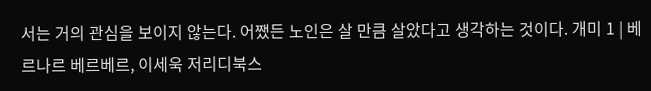서는 거의 관심을 보이지 않는다. 어쨌든 노인은 살 만큼 살았다고 생각하는 것이다. 개미 1 | 베르나르 베르베르, 이세욱 저리디북스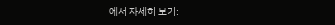에서 자세히 보기: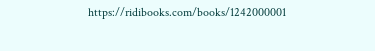https://ridibooks.com/books/1242000001